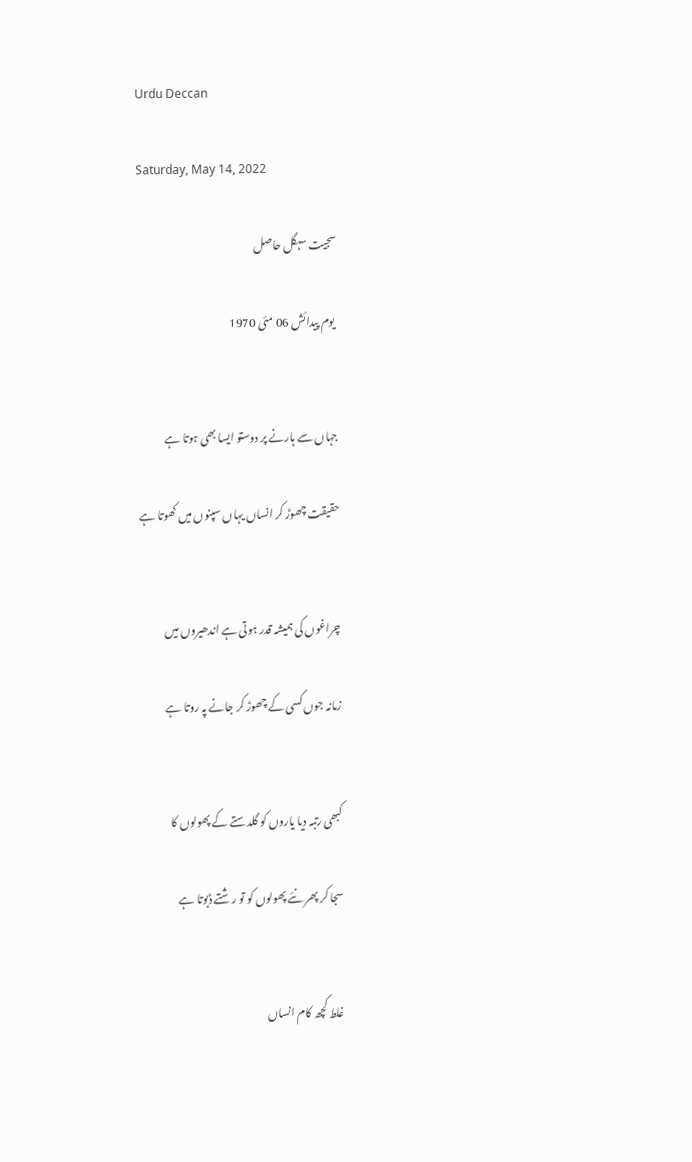Urdu Deccan

Saturday, May 14, 2022

سجیت سہگل حاصل

 یوم پیدائش 06 مئی 1970


جہاں سے ہارنے پر دوستو ایسا بھی ہوتا ہے

حقیقت چھوڑ کر انساں یہاں سپنوں میں کھوتا ہے


چراغوں کی ہمیشہ قدر ہوتی ہے اندھیروں میں

زمانہ جوں کسی کے چھوڑ کر جانے پہ روتا ہے


کبھی رتبہ دیا یاروں کو گلدستے کے پھولوں کا

سجا کر پھر نئے پھولوں کو تو رشتے ڈبوتا ہے


غلط کچھ کام انساں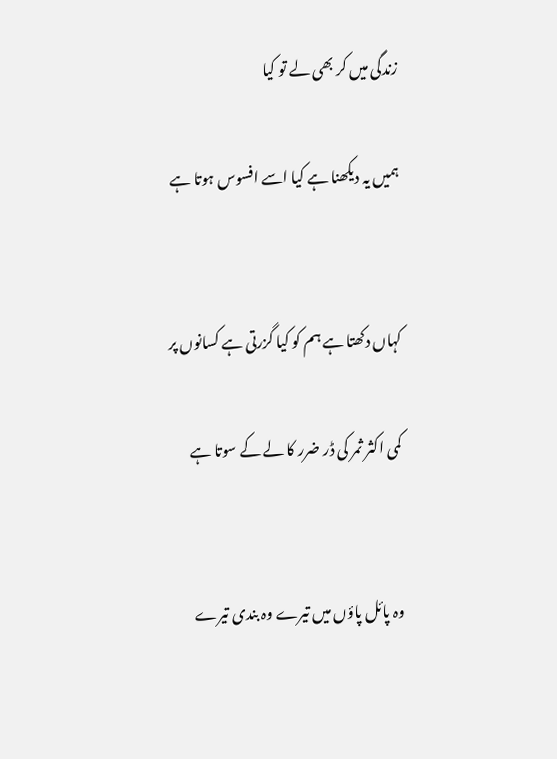زندگی میں کر بھی لے تو کیا

ہمیں یہ دیکھنا ہے کیا اسے افسوس ہوتا ہے


کہاں دکھتا ہے ہم کو کیا گزرتی ہے کسانوں پر

کمی اکثر ثمر کی ڈر ضرر کا لے کے سوتا ہے


وہ پائل پاؤں میں تیرے وہ بندی تیرے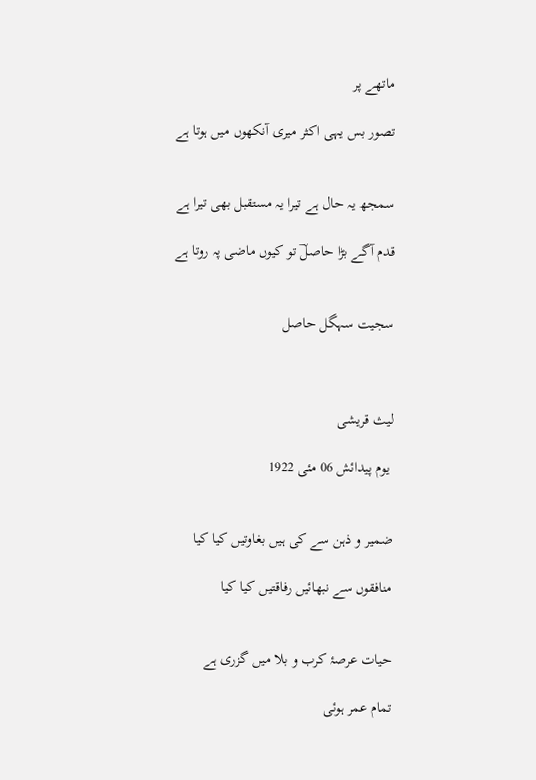ماتھے پر

تصور بس یہی اکثر میری آنکھوں میں ہوتا ہے


سمجھ یہ حال ہے تیرا یہ مستقبل بھی تیرا ہے

قدم آگے بڑا حاصلؔ تو کیوں ماضی پہ روتا ہے


سجیت سہگل حاصل



لیث قریشی

 یوم پیدائش 06 مئی 1922


ضمیر و ذہن سے کی ہیں بغاوتیں کیا کیا

منافقوں سے نبھائیں رفاقتیں کیا کیا


حیات عرصۂ کرب و بلا میں گزری ہے

تمام عمر ہوئی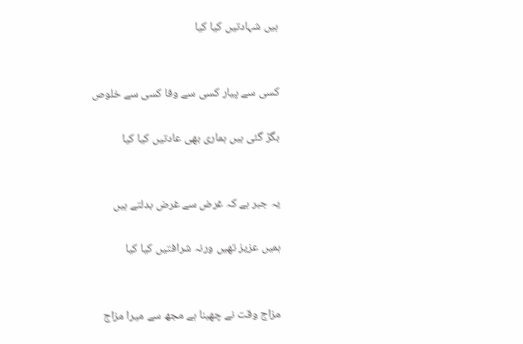ہیں شہادتیں کیا کیا


کسی سے پیار کسی سے وفا کسی سے خلوص

بگڑ گئی ہیں ہماری بھی عادتیں کیا کیا


یہ جبر ہے کہ غرض سے غرض بدلتے ہیں

ہمیں عزیز تھیں ورنہ شرافتیں کیا کیا


مزاج وقت نے چھینا ہے مجھ سے میرا مزاج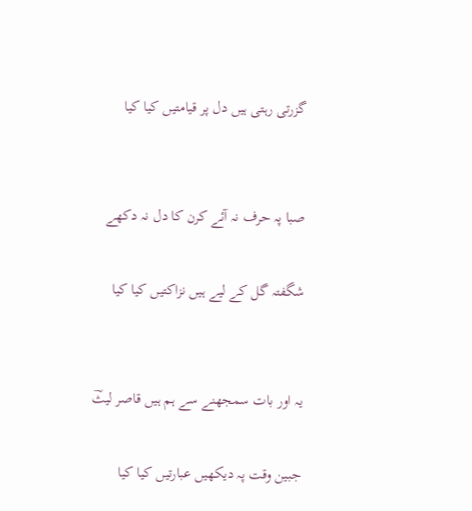گزرتی رہتی ہیں دل پر قیامتیں کیا کیا


صبا پہ حرف نہ آئے کرن کا دل نہ دکھے

شگفتہ گل کے لیے ہیں نزاکتیں کیا کیا


یہ اور بات سمجھنے سے ہم ہیں قاصر لیثؔ

جبین وقت پہ دیکھیں عبارتیں کیا کیا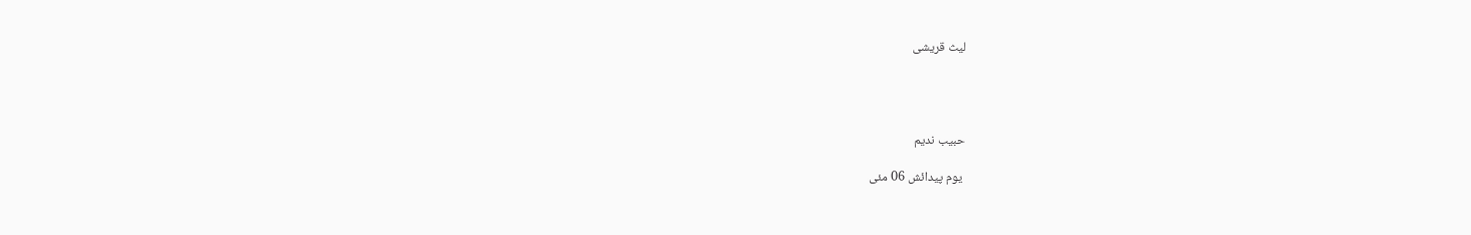لیث قریشی




حبیب ندیم

 یوم پیدائش 06 مئی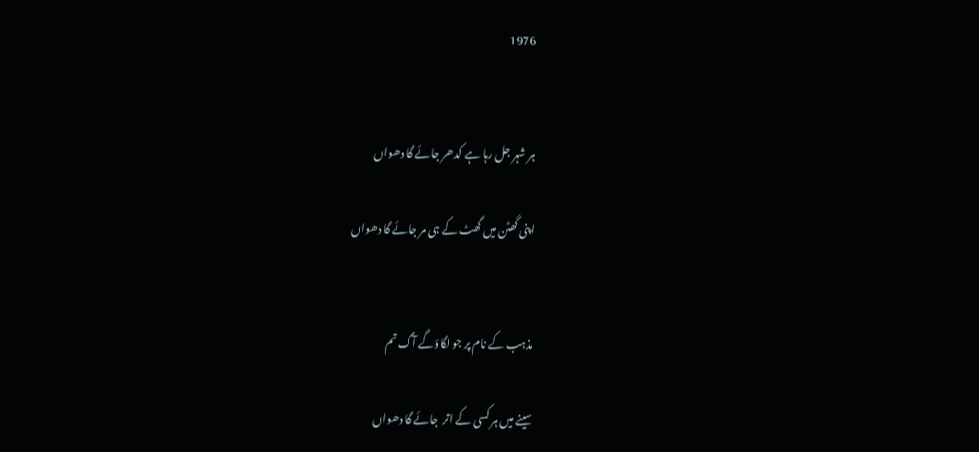1976


ہر شہر جل رہا ہے کدھر جائے گا دھواں

اپنی گھٹن میں گھٹ کے ہی مر جائے گا دھواں


مذہب کے نام پر جو لگاؤگے آگ تم

سینے میں ہر کسی کے اتر  جائے گا دھواں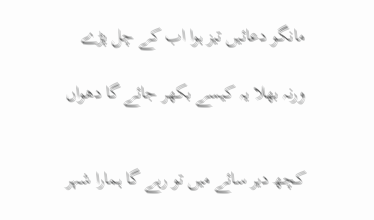مانگو دعائیں تیز ہوا اب کے چل پڑے

ورنہ بھلا یہ کیسے بکھر جائے گا دھواں


کچھ دیر سائے میں تو رہے گا ہمارا شہر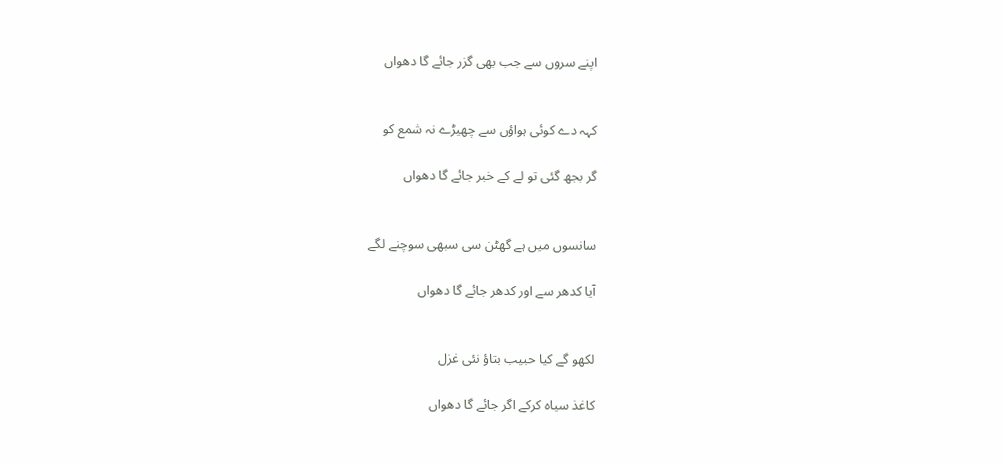اپنے سروں سے جب بھی گزر جائے گا دھواں


کہہ دے کوئی ہواؤں سے چھیڑے نہ شمع کو

گر بجھ گئی تو لے کے خبر جائے گا دھواں


سانسوں میں ہے گھٹن سی سبھی سوچنے لگے

آیا کدھر سے اور کدھر جائے گا دھواں


لکھو گے کیا حبیب بتاؤ نئی غزل

کاغذ سیاہ کرکے اگر جائے گا دھواں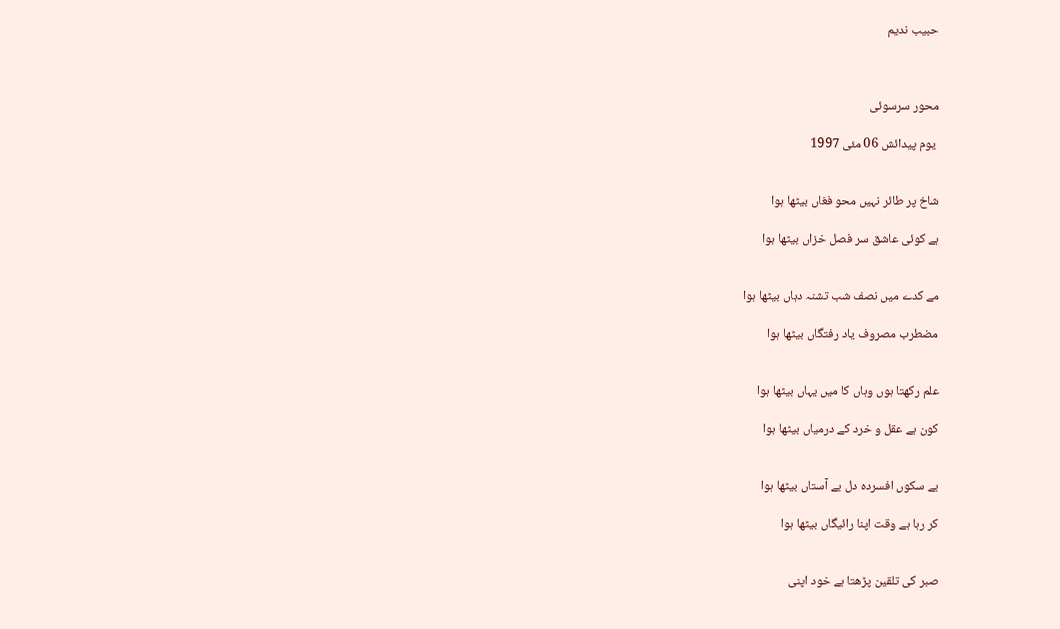حبیب ندیم



محور سرسوئی

 یوم پیدائش 06 مئی 1997


شاخ پر طائر نہیں محو فغاں بیٹھا ہوا

ہے کوئی عاشق سر فصل خزاں بیٹھا ہوا


مے کدے میں نصف شب تشنہ دہاں بیٹھا ہوا

مضطرب مصروف یاد رفتگاں بیٹھا ہوا


علم رکھتا ہوں وہاں کا میں یہاں بیٹھا ہوا

کون ہے عقل و خرد کے درمیاں بیٹھا ہوا


بے سکوں افسردہ دل بے آستاں بیٹھا ہوا

کر رہا ہے وقت اپنا رائیگاں بیٹھا ہوا


صبر کی تلقین پڑھتا ہے خود اپنی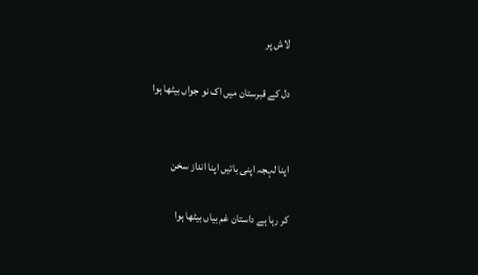لاش پر

دل کے قبرستان میں اک نو جواں بیٹھا ہوا


اپنا لہجہ اپنی باتیں اپنا انداز سخن

کر رہا ہے داستان غم بیاں بیٹھا ہوا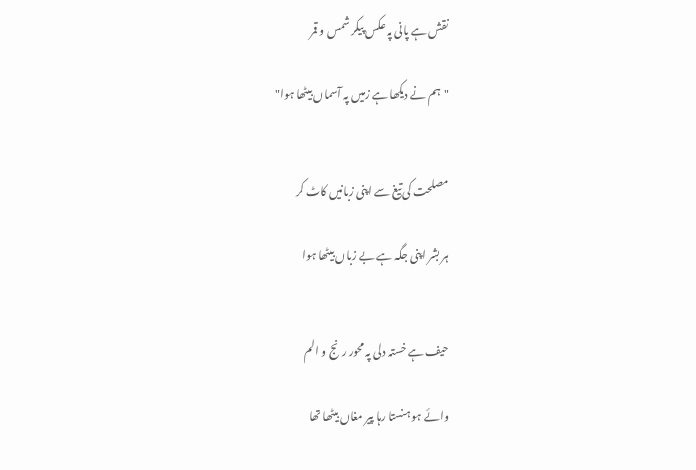نقش ہے پانی پہ عکس پیکر شمس و قمر

"ہم نے دیکھا ہے زمیں پہ آسماں بیٹھا ہوا"


مصلحت کی تیغ سے اپنی زبانیں کاٹ کر

ہر بشر اپنی جگہ ہے بے زباں بیٹھا ہوا


حیف ہے خستہ دلی پہ محور رنج و الم

وائے ہو ہنستا رہا پیر مغاں بیٹھا تھا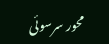محور سرسوئی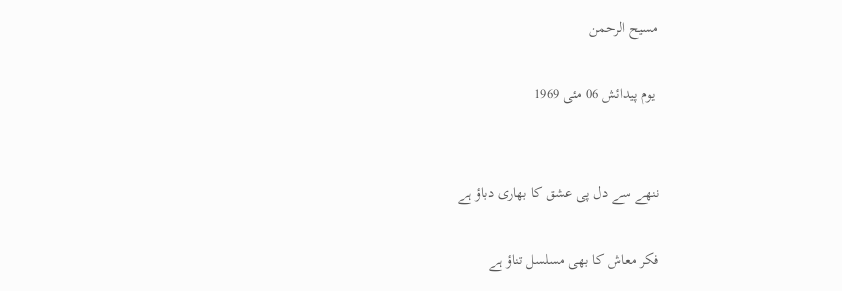مسیح الرحمن

 یوم پیدائش 06 مئی 1969


ننھے سے دل پی عشق کا بھاری دباؤ ہے

فکر معاش کا بھی مسلسل تناؤ ہے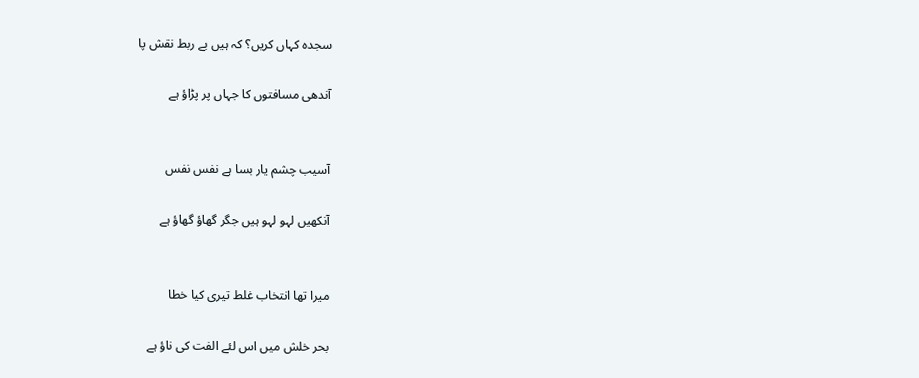سجدہ کہاں کریں؟ کہ ہیں بے ربط نقش پا

آندھی مسافتوں کا جہاں پر پڑاؤ ہے


آسیب چشم یار بسا ہے نفس نفس

آنکھیں لہو لہو ہیں جگر گھاؤ گھاؤ ہے


میرا تھا انتخاب غلط تیری کیا خطا

بحر خلش میں اس لئے الفت کی ناؤ ہے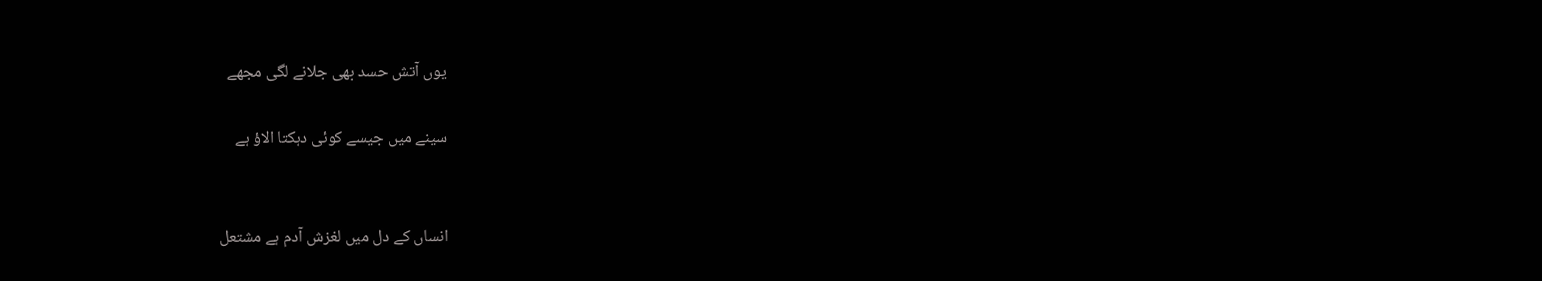یوں آتش حسد بھی جلانے لگی مجھے

سینے میں جیسے کوئی دہکتا الاؤ ہے


انساں کے دل میں لغزش آدم ہے مشتعل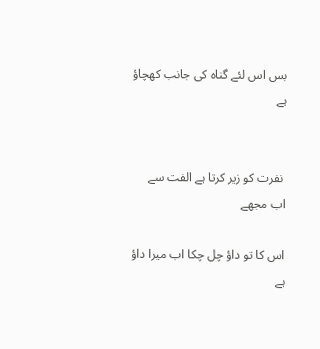بس اس لئے گناہ کی جانب کھچاؤ ہے


 نفرت کو زیر کرتا ہے الفت سے اب مجھے

اس کا تو داؤ چل چکا اب میرا داؤ ہے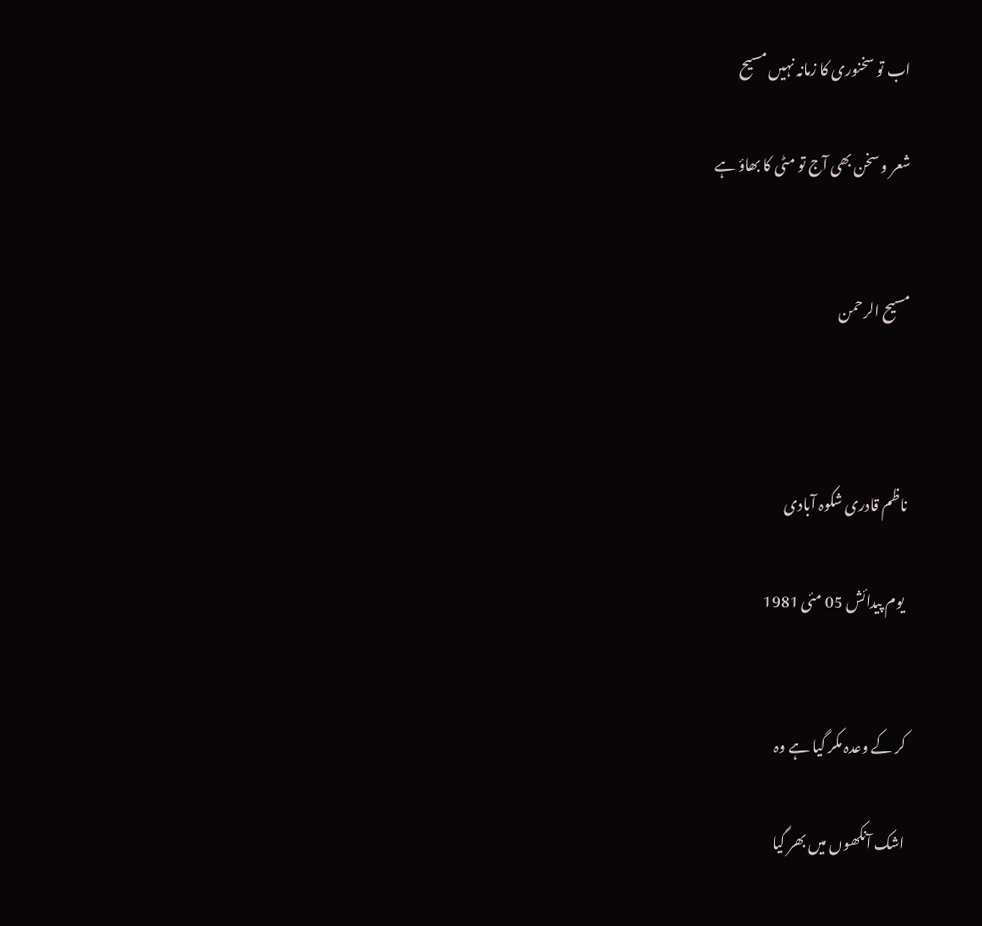اب تو سخنوری کا زمانہ نہیں مسیح

شعر و سخن بھی آج تو مٹی کا بھاؤ ہے


مسیح الرحمن



ناظم قادری شکوہ آبادی

 یوم پیدائش 05 مئی 1981


کر کے وعدہ مکر گیا ہے وہ

اشک آنکھوں میں بھر گیا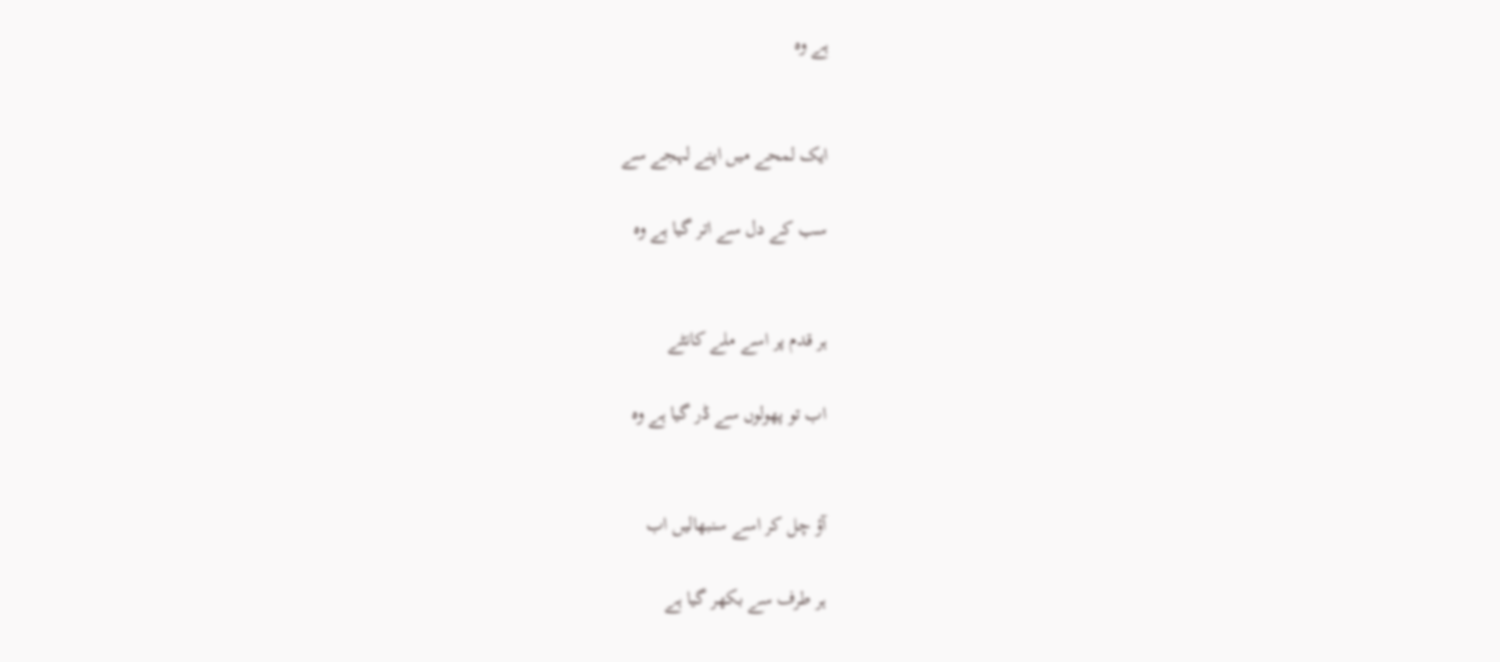ہے وہ


ایک لمحے میں اپنے لہجے سے

سب کے دل سے اتر گیا ہے وہ


ہر قدم پر اسے ملے کانٹے

اب تو پھولوں سے ڈر گیا ہے وہ


آؤ چل کر اسے سنبھالیں اب

ہر طرف سے بکھر گیا ہے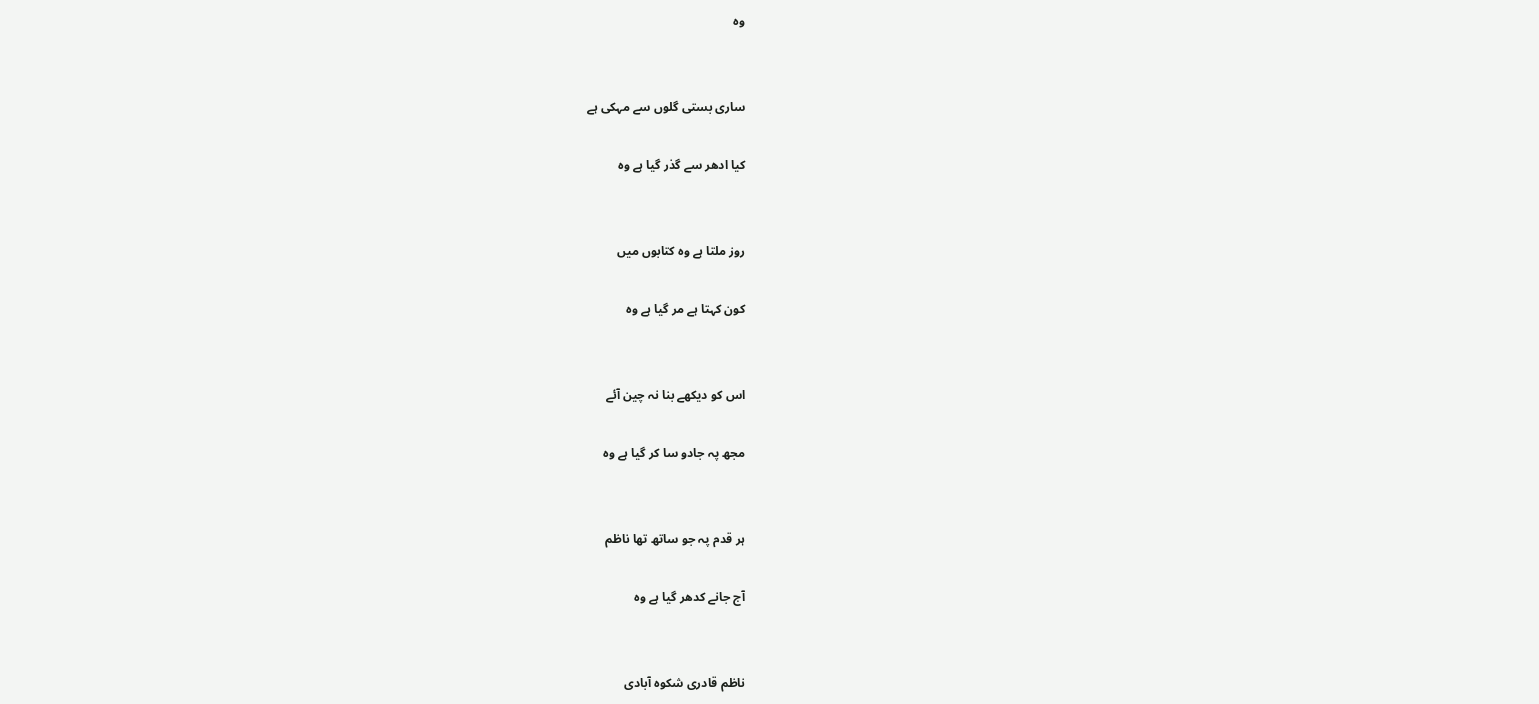وہ


ساری بستی گلوں سے مہکی ہے

کیا ادھر سے گذر گیا ہے وہ


روز ملتا ہے وہ کتابوں میں

کون کہتا ہے مر گیا ہے وہ


اس کو دیکھے بنا نہ چین آئے

مجھ پہ جادو سا کر گیا ہے وہ


ہر قدم پہ جو ساتھ تھا ناظم

آج جانے کدھر گیا ہے وہ


ناظم قادری شکوہ آبادی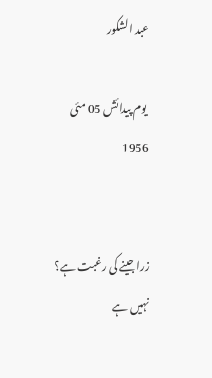عبد الشکور

 یوم پیدائش 05 مئی 1956


زرا جینے کی رغبت ہے؟ نہیں ہے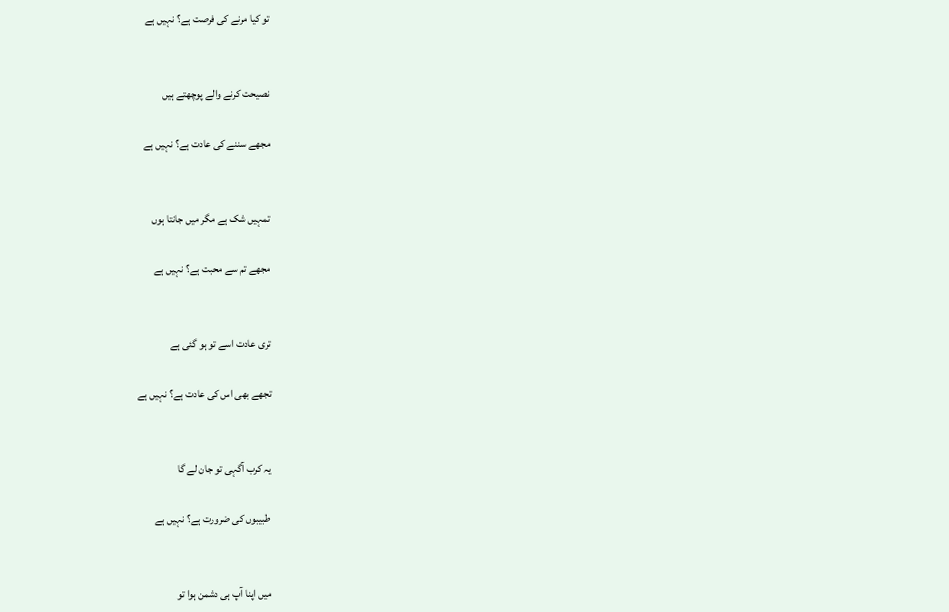تو کیا مرنے کی فرصت ہے؟ نہیں ہے


نصیحت کرنے والے پوچھتے ہیں

مجھے سننے کی عادت ہے؟ نہیں ہے


تمہیں شک ہے مگر میں جانتا ہوں

مجھے تم سے محبت ہے؟ نہیں ہے


تری عادت اسے تو ہو گئی ہے

تجھے بھی اس کی عادت ہے؟ نہیں ہے


یہ کرب آگہی تو جان لے گا

طبیبوں کی ضرورت ہے؟ نہیں ہے


میں اپنا آپ ہی دشمن ہوا تو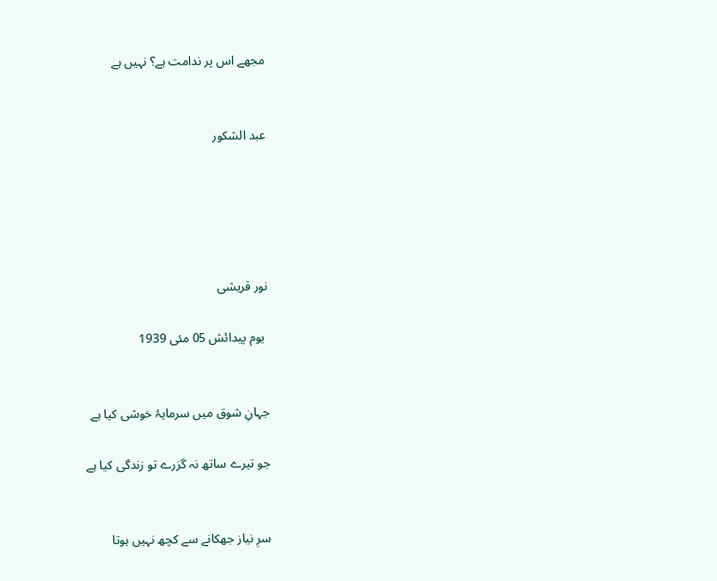مجھے اس پر ندامت ہے؟ نہیں ہے


عبد الشکور





نور قریشی

 یوم پیدائش 05 مئی 1939


جہانِ شوق میں سرمایۂ خوشی کیا ہے

جو تیرے ساتھ نہ گزرے تو زندگی کیا ہے


سرِ نیاز جھکانے سے کچھ نہیں ہوتا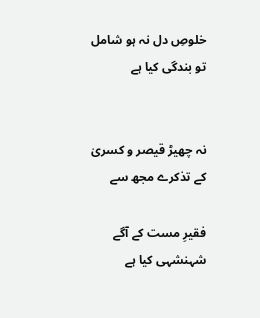خلوصِ دل نہ ہو شامل تو بندگی کیا ہے


نہ چھیڑ قیصر و کسریٰ کے تذکرے مجھ سے

فقیرِ مست کے آگے شہنشہی کیا ہے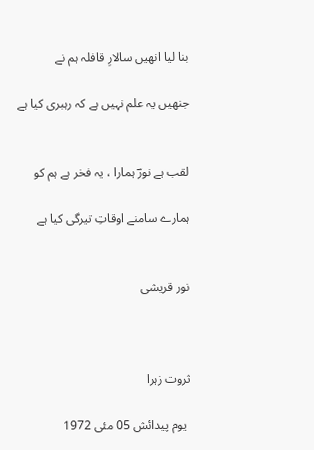بنا لیا انھیں سالارِ قافلہ ہم نے

جنھیں یہ علم نہیں ہے کہ رہبری کیا ہے


لقب ہے نورؔ ہمارا ، یہ فخر ہے ہم کو

ہمارے سامنے اوقاتِ تیرگی کیا ہے


نور قریشی



ثروت زہرا

 یوم پیدائش 05 مئی 1972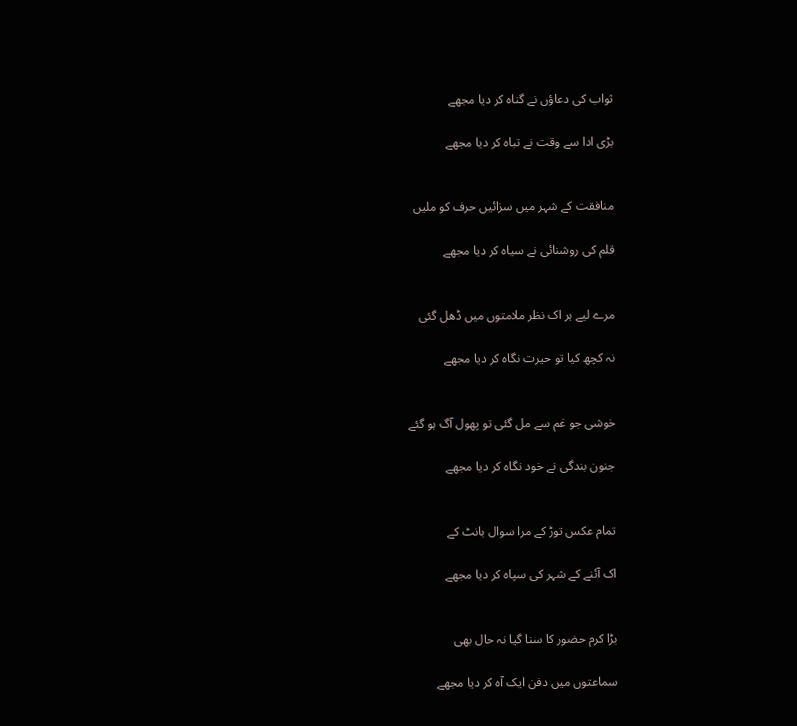ثواب کی دعاؤں نے گناہ کر دیا مجھے

بڑی ادا سے وقت نے تباہ کر دیا مجھے


منافقت کے شہر میں سزائیں حرف کو ملیں

قلم کی روشنائی نے سیاہ کر دیا مجھے


مرے لیے ہر اک نظر ملامتوں میں ڈھل گئی

نہ کچھ کیا تو حیرت نگاہ کر دیا مجھے


خوشی جو غم سے مل گئی تو پھول آگ ہو گئے

جنون بندگی نے خود نگاہ کر دیا مجھے


تمام عکس توڑ کے مرا سوال بانٹ کے

اک آئنے کے شہر کی سپاہ کر دیا مجھے


بڑا کرم حضور کا سنا گیا نہ حال بھی

سماعتوں میں دفن ایک آہ کر دیا مجھے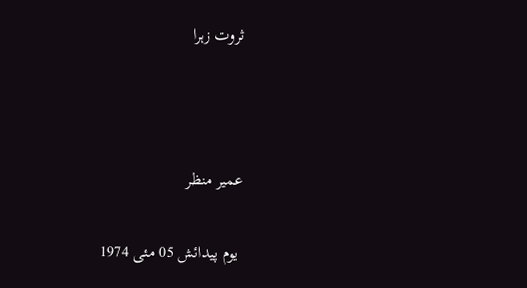ثروت زہرا



عمیر منظر

 یوم پیدائش 05 مئی 1974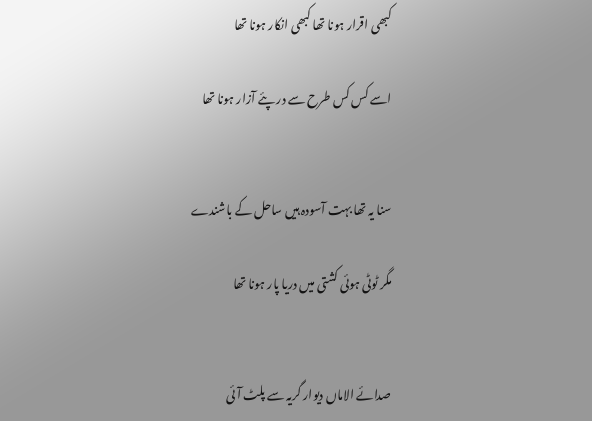کبھی اقرار ہونا تھا کبھی انکار ہونا تھا

اسے کس کس طرح سے در پئے آزار ہونا تھا


سنا یہ تھا بہت آسودہ ہیں ساحل کے باشندے

مگر ٹوٹی ہوئی کشتی میں دریا پار ہونا تھا


صدائے الاماں دیوار گریہ سے پلٹ آئی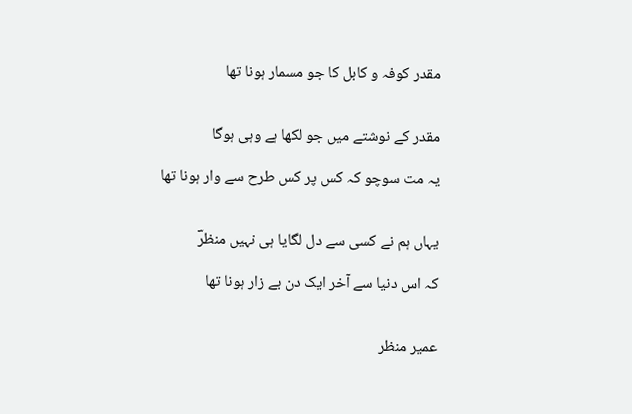مقدر کوفہ و کابل کا جو مسمار ہونا تھا


مقدر کے نوشتے میں جو لکھا ہے وہی ہوگا

یہ مت سوچو کہ کس پر کس طرح سے وار ہونا تھا


یہاں ہم نے کسی سے دل لگایا ہی نہیں منظرؔ

کہ اس دنیا سے آخر ایک دن بے زار ہونا تھا


عمیر منظر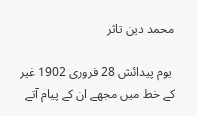محمد دین تاثر

 یوم پیدائش 28 فروری 1902 غیر کے خط میں مجھے ان کے پیام آتے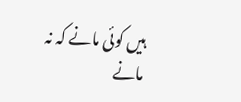ہیں کوئی مانے کہ نہ مانے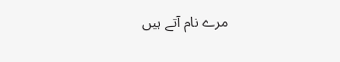مرے نام آتے ہیں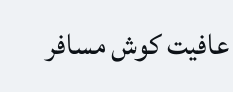عافیت کوش مسافر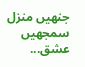جنھیں منزل سمجھیں عشق...